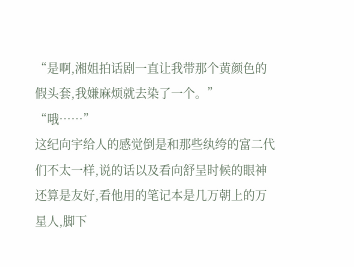“是啊,湘姐拍话剧一直让我带那个黄颜色的假头套,我嫌麻烦就去染了一个。”
“哦……”
这纪向宇给人的感觉倒是和那些纨绔的富二代们不太一样,说的话以及看向舒呈时候的眼神还算是友好,看他用的笔记本是几万朝上的万星人,脚下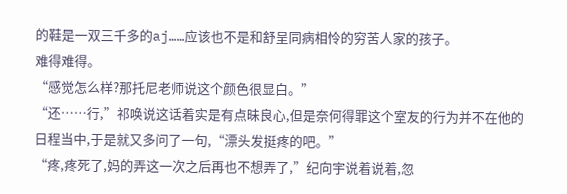的鞋是一双三千多的aj……应该也不是和舒呈同病相怜的穷苦人家的孩子。
难得难得。
“感觉怎么样?那托尼老师说这个颜色很显白。”
“还……行,”祁唤说这话着实是有点昧良心,但是奈何得罪这个室友的行为并不在他的日程当中,于是就又多问了一句,“漂头发挺疼的吧。”
“疼,疼死了,妈的弄这一次之后再也不想弄了,”纪向宇说着说着,忽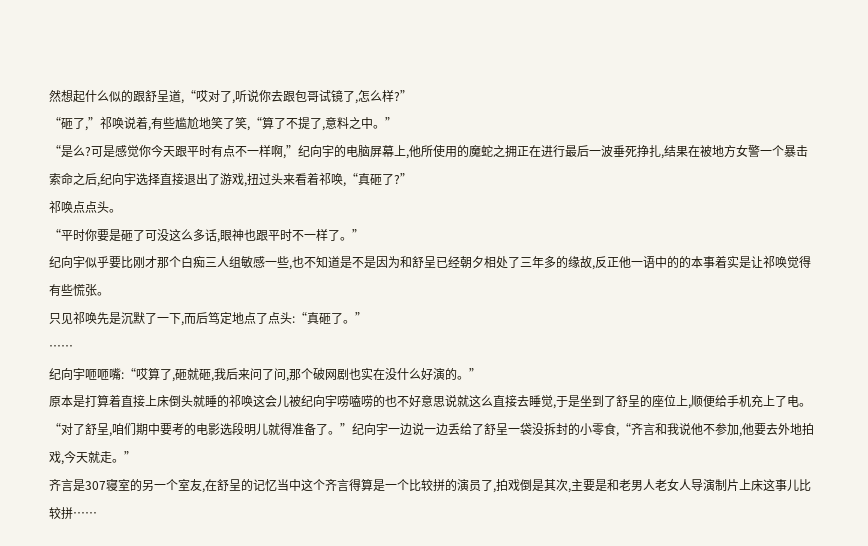然想起什么似的跟舒呈道,“哎对了,听说你去跟包哥试镜了,怎么样?”
“砸了,”祁唤说着,有些尴尬地笑了笑,“算了不提了,意料之中。”
“是么?可是感觉你今天跟平时有点不一样啊,”纪向宇的电脑屏幕上,他所使用的魔蛇之拥正在进行最后一波垂死挣扎,结果在被地方女警一个暴击索命之后,纪向宇选择直接退出了游戏,扭过头来看着祁唤,“真砸了?”
祁唤点点头。
“平时你要是砸了可没这么多话,眼神也跟平时不一样了。”
纪向宇似乎要比刚才那个白痴三人组敏感一些,也不知道是不是因为和舒呈已经朝夕相处了三年多的缘故,反正他一语中的的本事着实是让祁唤觉得有些慌张。
只见祁唤先是沉默了一下,而后笃定地点了点头:“真砸了。”
……
纪向宇咂咂嘴:“哎算了,砸就砸,我后来问了问,那个破网剧也实在没什么好演的。”
原本是打算着直接上床倒头就睡的祁唤这会儿被纪向宇唠嗑唠的也不好意思说就这么直接去睡觉,于是坐到了舒呈的座位上,顺便给手机充上了电。
“对了舒呈,咱们期中要考的电影选段明儿就得准备了。”纪向宇一边说一边丢给了舒呈一袋没拆封的小零食,“齐言和我说他不参加,他要去外地拍戏,今天就走。”
齐言是307寝室的另一个室友,在舒呈的记忆当中这个齐言得算是一个比较拼的演员了,拍戏倒是其次,主要是和老男人老女人导演制片上床这事儿比较拼……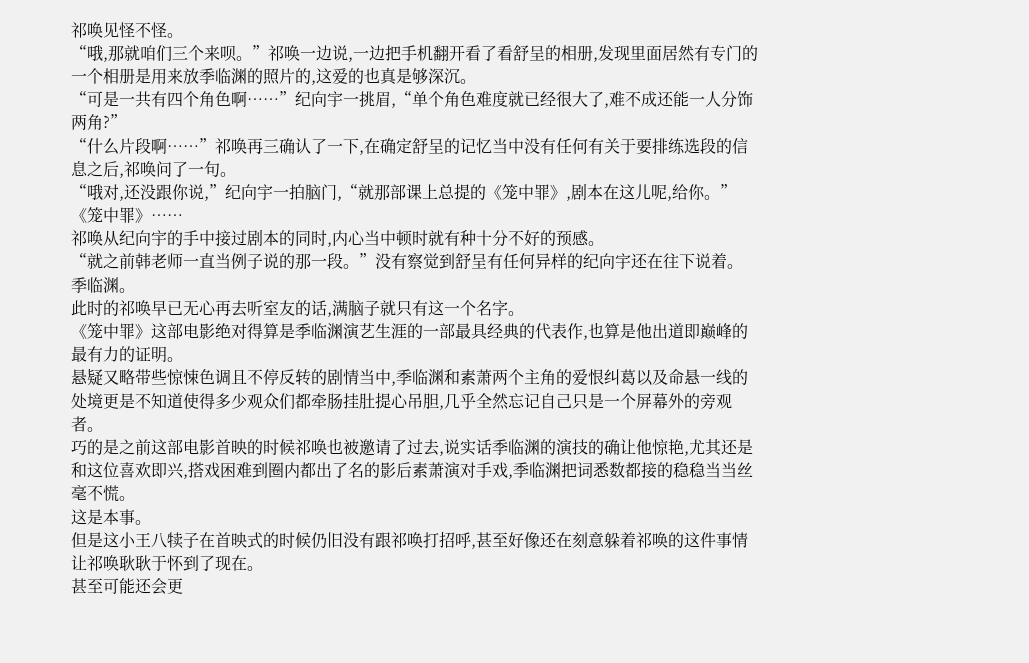祁唤见怪不怪。
“哦,那就咱们三个来呗。”祁唤一边说,一边把手机翻开看了看舒呈的相册,发现里面居然有专门的一个相册是用来放季临渊的照片的,这爱的也真是够深沉。
“可是一共有四个角色啊……”纪向宇一挑眉,“单个角色难度就已经很大了,难不成还能一人分饰两角?”
“什么片段啊……”祁唤再三确认了一下,在确定舒呈的记忆当中没有任何有关于要排练选段的信息之后,祁唤问了一句。
“哦对,还没跟你说,”纪向宇一拍脑门,“就那部课上总提的《笼中罪》,剧本在这儿呢,给你。”
《笼中罪》……
祁唤从纪向宇的手中接过剧本的同时,内心当中顿时就有种十分不好的预感。
“就之前韩老师一直当例子说的那一段。”没有察觉到舒呈有任何异样的纪向宇还在往下说着。
季临渊。
此时的祁唤早已无心再去听室友的话,满脑子就只有这一个名字。
《笼中罪》这部电影绝对得算是季临渊演艺生涯的一部最具经典的代表作,也算是他出道即巅峰的最有力的证明。
悬疑又略带些惊悚色调且不停反转的剧情当中,季临渊和素萧两个主角的爱恨纠葛以及命悬一线的处境更是不知道使得多少观众们都牵肠挂肚提心吊胆,几乎全然忘记自己只是一个屏幕外的旁观者。
巧的是之前这部电影首映的时候祁唤也被邀请了过去,说实话季临渊的演技的确让他惊艳,尤其还是和这位喜欢即兴,搭戏困难到圈内都出了名的影后素萧演对手戏,季临渊把词悉数都接的稳稳当当丝毫不慌。
这是本事。
但是这小王八犊子在首映式的时候仍旧没有跟祁唤打招呼,甚至好像还在刻意躲着祁唤的这件事情让祁唤耿耿于怀到了现在。
甚至可能还会更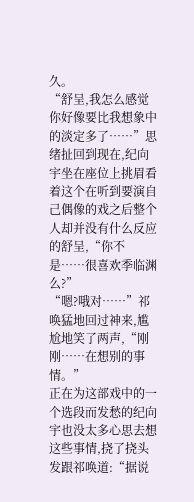久。
“舒呈,我怎么感觉你好像要比我想象中的淡定多了……”思绪扯回到现在,纪向宇坐在座位上挑眉看着这个在听到要演自己偶像的戏之后整个人却并没有什么反应的舒呈,“你不是……很喜欢季临渊么?”
“嗯?哦对……”祁唤猛地回过神来,尴尬地笑了两声,“刚刚……在想别的事情。”
正在为这部戏中的一个选段而发愁的纪向宇也没太多心思去想这些事情,挠了挠头发跟祁唤道:“据说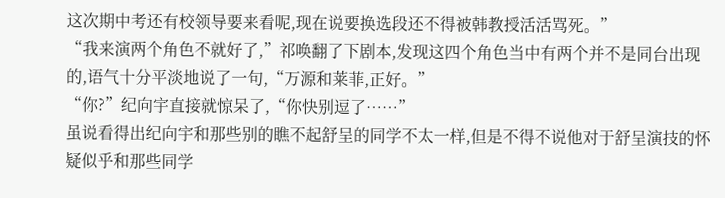这次期中考还有校领导要来看呢,现在说要换选段还不得被韩教授活活骂死。”
“我来演两个角色不就好了,”祁唤翻了下剧本,发现这四个角色当中有两个并不是同台出现的,语气十分平淡地说了一句,“万源和莱菲,正好。”
“你?”纪向宇直接就惊呆了,“你快别逗了……”
虽说看得出纪向宇和那些别的瞧不起舒呈的同学不太一样,但是不得不说他对于舒呈演技的怀疑似乎和那些同学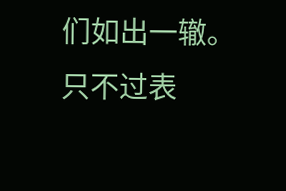们如出一辙。
只不过表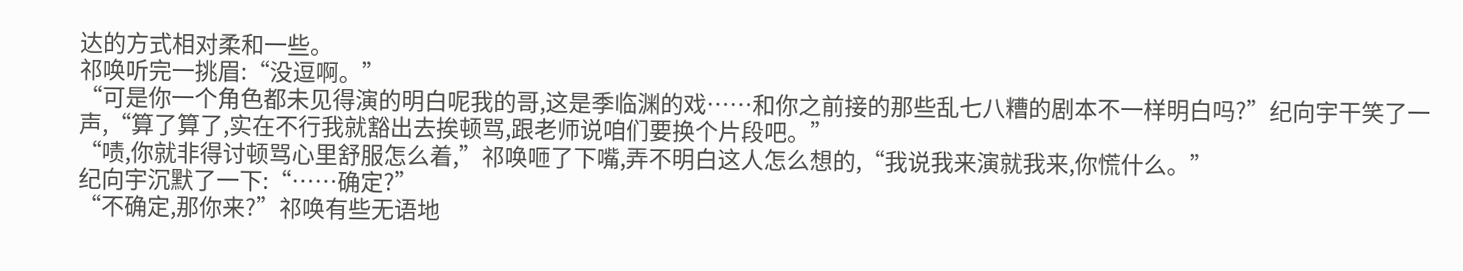达的方式相对柔和一些。
祁唤听完一挑眉:“没逗啊。”
“可是你一个角色都未见得演的明白呢我的哥,这是季临渊的戏……和你之前接的那些乱七八糟的剧本不一样明白吗?”纪向宇干笑了一声,“算了算了,实在不行我就豁出去挨顿骂,跟老师说咱们要换个片段吧。”
“啧,你就非得讨顿骂心里舒服怎么着,”祁唤咂了下嘴,弄不明白这人怎么想的,“我说我来演就我来,你慌什么。”
纪向宇沉默了一下:“……确定?”
“不确定,那你来?”祁唤有些无语地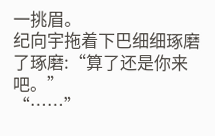一挑眉。
纪向宇拖着下巴细细琢磨了琢磨:“算了还是你来吧。”
“……”